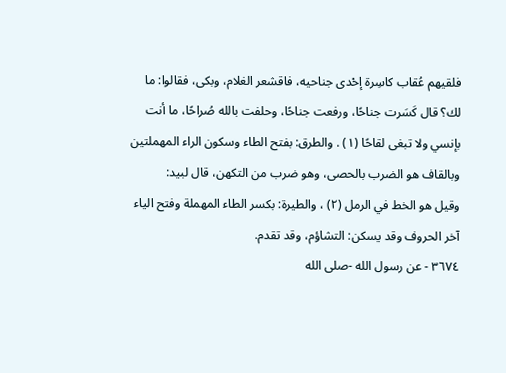فلقيهم عُقاب كاسِرة إحْدى جناحيه، فاقشعر الغلام، وبكى، فقالوا: ما لك؟ قال كَسَرت جناحًا، ورفعت جناحًا، وحلفت بالله صُراحًا، ما أنت بإنسي ولا تبغى لقاحًا (١) . والطرق: بفتح الطاء وسكون الراء المهملتين وبالقاف هو الضرب بالحصى، وهو ضرب من التكهن، قال لبيد:
وقيل هو الخط في الرمل (٢) ، والطيرة: بكسر الطاء المهملة وفتح الياء آخر الحروف وقد يسكن: التشاؤم، وقد تقدم.
٣٦٧٤ - عن رسول الله -صلى الله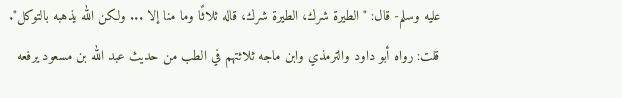عليه وسلم- قال: "الطيرة شرك، الطيرة شرك، قاله ثلاثًا وما منا إلا ... ولكن الله يذهبه بالتوكل".
قلت: رواه أبو داود والترمذي وابن ماجه ثلاثتهم في الطب من حديث عبد الله بن مسعود يرفعه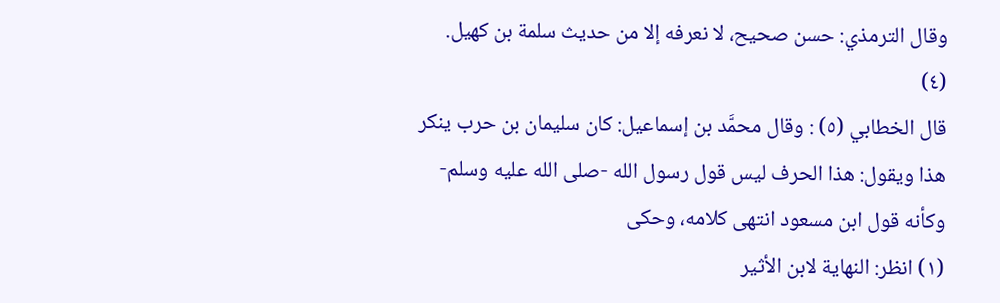وقال الترمذي: حسن صحيح، لا نعرفه إلا من حديث سلمة بن كهيل. (٤)
قال الخطابي (٥) : وقال محمَّد بن إسماعيل: كان سليمان بن حرب ينكر هذا ويقول: هذا الحرف ليس قول رسول الله -صلى الله عليه وسلم- وكأنه قول ابن مسعود انتهى كلامه، وحكى
(١) انظر: النهاية لابن الأثير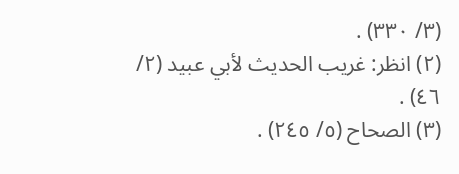(٣/ ٣٣٠) .
(٢) انظر: غريب الحديث لأبي عبيد (٢/ ٤٦) .
(٣) الصحاح (٥/ ٢٤٥) .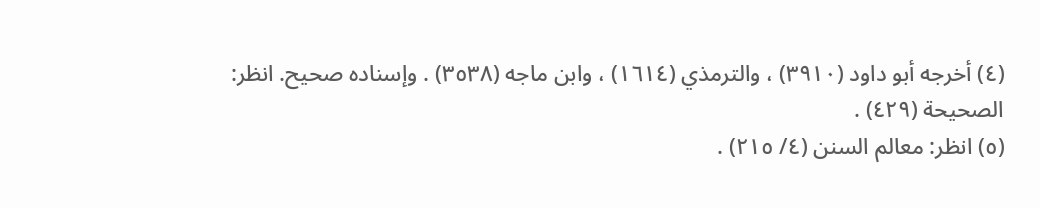(٤) أخرجه أبو داود (٣٩١٠) ، والترمذي (١٦١٤) ، وابن ماجه (٣٥٣٨) . وإسناده صحيح. انظر:
الصحيحة (٤٢٩) .
(٥) انظر: معالم السنن (٤/ ٢١٥) .